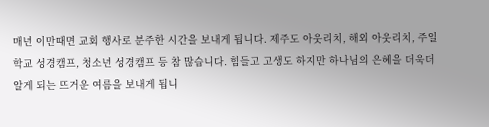매년 이만때면 교회 행사로 분주한 시간을 보내게 됩니다. 제주도 아웃리치, 해외 아웃리치, 주일학교 성경캠프, 청소년 성경캠프 등 참 많습니다. 힘들고 고생도 하지만 하나님의 은혜을 더욱더 알게 되는 뜨거운 여름을 보내게 됩니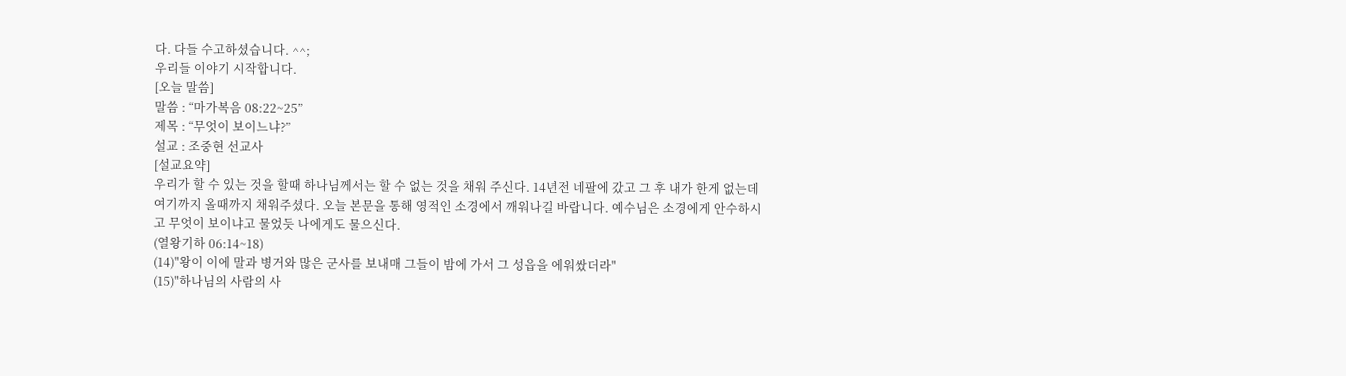다. 다들 수고하셨습니다. ^^;
우리들 이야기 시작합니다.
[오늘 말씀]
말씀 : “마가복음 08:22~25”
제목 : “무엇이 보이느냐?”
설교 : 조중현 선교사
[설교요약]
우리가 할 수 있는 것을 할때 하나님께서는 할 수 없는 것을 채워 주신다. 14년전 네팔에 갔고 그 후 내가 한게 없는데 여기까지 올때까지 채워주셨다. 오늘 본문을 통해 영적인 소경에서 깨워나길 바랍니다. 예수님은 소경에게 안수하시고 무엇이 보이냐고 물었듯 나에게도 물으신다.
(열왕기하 06:14~18)
(14)"왕이 이에 말과 병거와 많은 군사를 보내매 그들이 밤에 가서 그 성읍을 에워쌌더라"
(15)"하나님의 사람의 사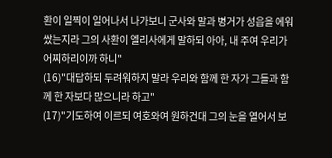환이 일찍이 일어나서 나가보니 군사와 말과 병거가 성읍을 에워쌌는지라 그의 사환이 엘리사에게 말하되 아아, 내 주여 우리가 어찌하리이까 하니"
(16)"대답하되 두려워하지 말라 우리와 함께 한 자가 그들과 함께 한 자보다 많으니라 하고"
(17)"기도하여 이르되 여호와여 원하건대 그의 눈을 열어서 보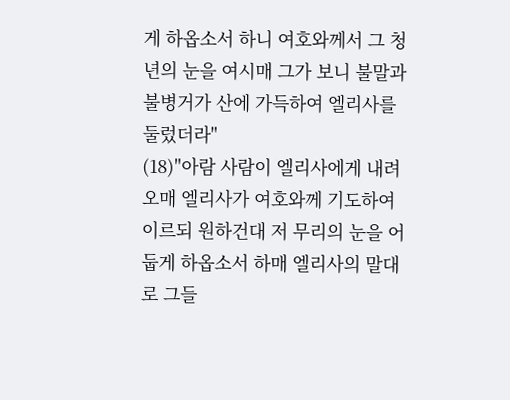게 하옵소서 하니 여호와께서 그 청년의 눈을 여시매 그가 보니 불말과 불병거가 산에 가득하여 엘리사를 둘렀더라"
(18)"아람 사람이 엘리사에게 내려오매 엘리사가 여호와께 기도하여 이르되 원하건대 저 무리의 눈을 어둡게 하옵소서 하매 엘리사의 말대로 그들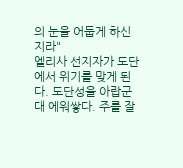의 눈을 어둡게 하신지라"
엘리사 선지자가 도단에서 위기를 맞게 된다. 도단성을 아랍군대 에워쌓다. 주를 잘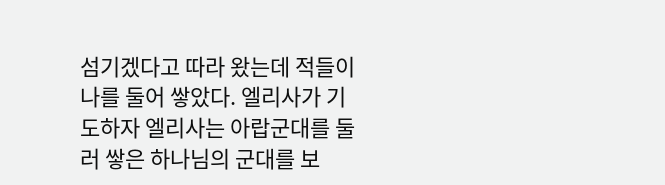섬기겠다고 따라 왔는데 적들이 나를 둘어 쌓았다. 엘리사가 기도하자 엘리사는 아랍군대를 둘러 쌓은 하나님의 군대를 보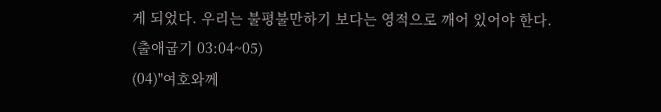게 되었다. 우리는 불평불만하기 보다는 영적으로 깨어 있어야 한다.
(출애굽기 03:04~05)
(04)"여호와께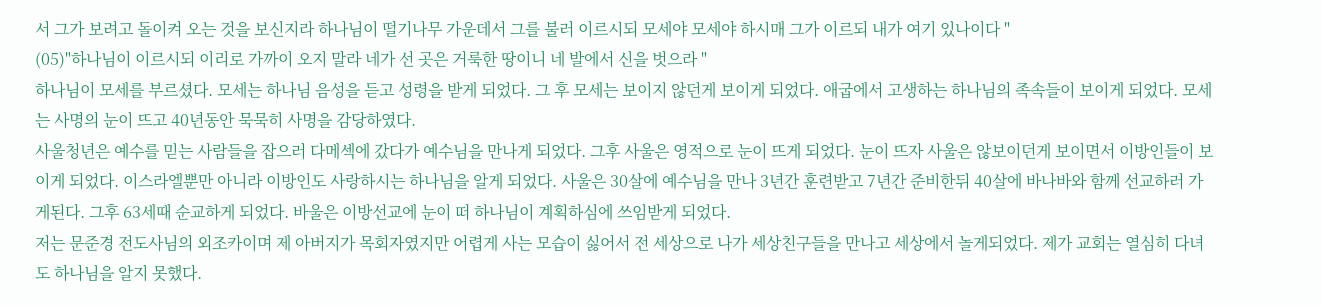서 그가 보려고 돌이켜 오는 것을 보신지라 하나님이 떨기나무 가운데서 그를 불러 이르시되 모세야 모세야 하시매 그가 이르되 내가 여기 있나이다 "
(05)"하나님이 이르시되 이리로 가까이 오지 말라 네가 선 곳은 거룩한 땅이니 네 발에서 신을 벗으라 "
하나님이 모세를 부르셨다. 모세는 하나님 음성을 듣고 성령을 받게 되었다. 그 후 모세는 보이지 않던게 보이게 되었다. 애굽에서 고생하는 하나님의 족속들이 보이게 되었다. 모세는 사명의 눈이 뜨고 40년동안 묵묵히 사명을 감당하였다.
사울청년은 예수를 믿는 사람들을 잡으러 다메섹에 갔다가 예수님을 만나게 되었다. 그후 사울은 영적으로 눈이 뜨게 되었다. 눈이 뜨자 사울은 않보이던게 보이면서 이방인들이 보이게 되었다. 이스라엘뿐만 아니라 이방인도 사랑하시는 하나님을 알게 되었다. 사울은 30살에 예수님을 만나 3년간 훈련받고 7년간 준비한뒤 40살에 바나바와 함께 선교하러 가게된다. 그후 63세때 순교하게 되었다. 바울은 이방선교에 눈이 떠 하나님이 계획하심에 쓰임받게 되었다.
저는 문준경 전도사님의 외조카이며 제 아버지가 목회자였지만 어렵게 사는 모습이 싫어서 전 세상으로 나가 세상친구들을 만나고 세상에서 놀게되었다. 제가 교회는 열심히 다녀도 하나님을 알지 못했다.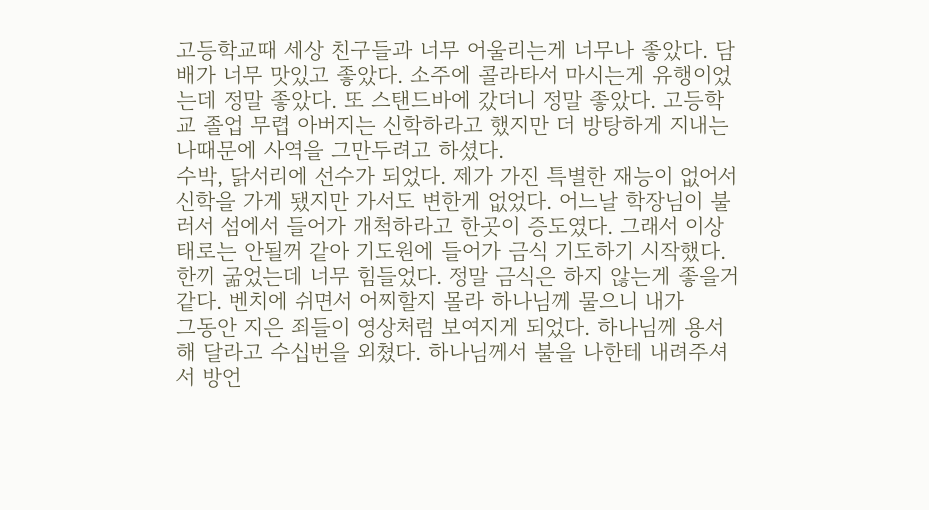고등학교때 세상 친구들과 너무 어울리는게 너무나 좋았다. 담배가 너무 맛있고 좋았다. 소주에 콜라타서 마시는게 유행이었는데 정말 좋았다. 또 스탠드바에 갔더니 정말 좋았다. 고등학교 졸업 무렵 아버지는 신학하라고 했지만 더 방탕하게 지내는 나때문에 사역을 그만두려고 하셨다.
수박, 닭서리에 선수가 되었다. 제가 가진 특별한 재능이 없어서 신학을 가게 됐지만 가서도 변한게 없었다. 어느날 학장님이 불러서 섬에서 들어가 개척하라고 한곳이 증도였다. 그래서 이상태로는 안될꺼 같아 기도원에 들어가 금식 기도하기 시작했다. 한끼 굶었는데 너무 힘들었다. 정말 금식은 하지 않는게 좋을거 같다. 벤치에 쉬면서 어찌할지 몰라 하나님께 물으니 내가
그동안 지은 죄들이 영상처럼 보여지게 되었다. 하나님께 용서해 달라고 수십번을 외쳤다. 하나님께서 불을 나한테 내려주셔서 방언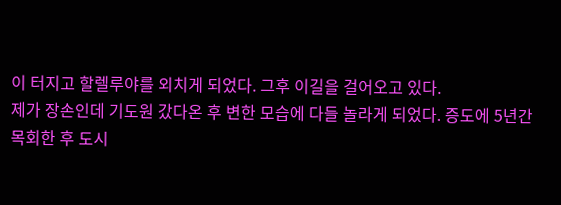이 터지고 할렐루야를 외치게 되었다. 그후 이길을 걸어오고 있다.
제가 장손인데 기도원 갔다온 후 변한 모습에 다들 놀라게 되었다. 증도에 5년간 목회한 후 도시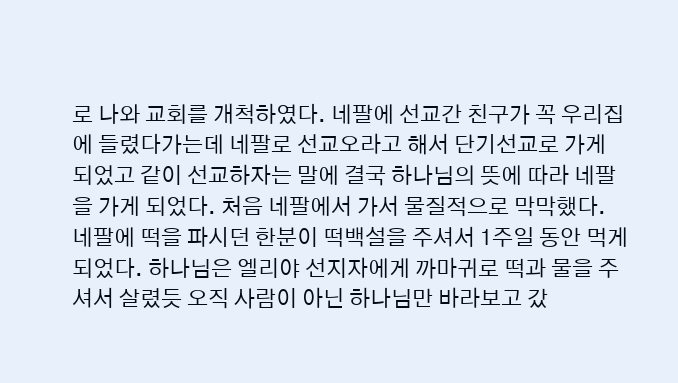로 나와 교회를 개척하였다. 네팔에 선교간 친구가 꼭 우리집에 들렸다가는데 네팔로 선교오라고 해서 단기선교로 가게 되었고 같이 선교하자는 말에 결국 하나님의 뜻에 따라 네팔을 가게 되었다. 처음 네팔에서 가서 물질적으로 막막했다. 네팔에 떡을 파시던 한분이 떡백설을 주셔서 1주일 동안 먹게 되었다. 하나님은 엘리야 선지자에게 까마귀로 떡과 물을 주셔서 살렸듯 오직 사람이 아닌 하나님만 바라보고 갔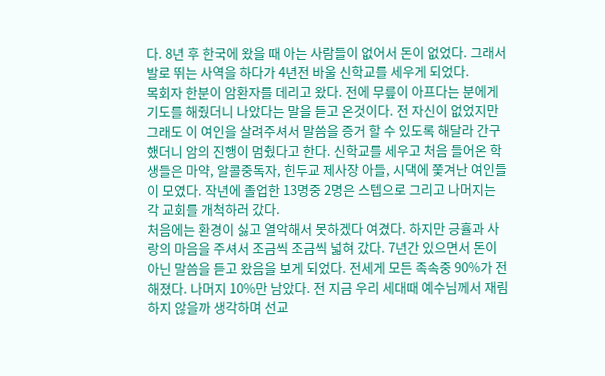다. 8년 후 한국에 왔을 때 아는 사람들이 없어서 돈이 없었다. 그래서 발로 뛰는 사역을 하다가 4년전 바울 신학교를 세우게 되었다.
목회자 한분이 암환자를 데리고 왔다. 전에 무릎이 아프다는 분에게 기도를 해줬더니 나았다는 말을 듣고 온것이다. 전 자신이 없었지만 그래도 이 여인을 살려주셔서 말씀을 증거 할 수 있도록 해달라 간구했더니 암의 진행이 멈췄다고 한다. 신학교를 세우고 처음 들어온 학생들은 마약, 알콜중독자, 힌두교 제사장 아들, 시댁에 쫓겨난 여인들이 모였다. 작년에 졸업한 13명중 2명은 스텝으로 그리고 나머지는 각 교회를 개척하러 갔다.
처음에는 환경이 싫고 열악해서 못하겠다 여겼다. 하지만 긍휼과 사랑의 마음을 주셔서 조금씩 조금씩 넓혀 갔다. 7년간 있으면서 돈이 아닌 말씀을 듣고 왔음을 보게 되었다. 전세게 모든 족속중 90%가 전해졌다. 나머지 10%만 남았다. 전 지금 우리 세대때 예수님께서 재림하지 않을까 생각하며 선교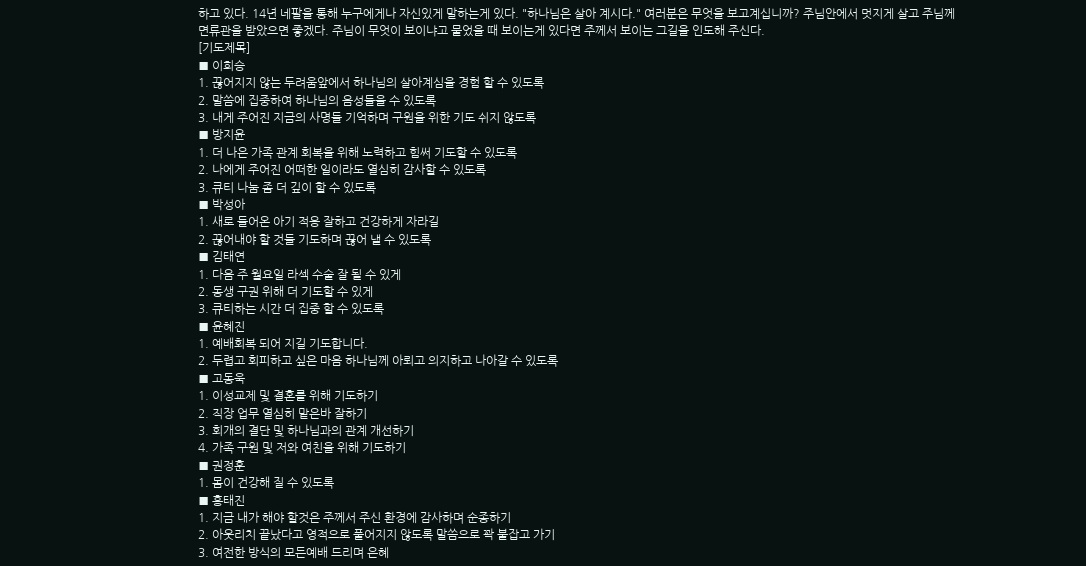하고 있다. 14년 네팔을 통해 누구에게나 자신있게 말하는게 있다. "하나님은 살아 계시다." 여러분은 무엇을 보고계십니까? 주님안에서 멋지게 살고 주님께 면류관을 받았으면 좋겠다. 주님이 무엇이 보이냐고 물었을 때 보이는게 있다면 주께서 보이는 그길을 인도해 주신다.
[기도제목]
■ 이희승
1. 끊어지지 않는 두려움앞에서 하나님의 살아계심을 경험 할 수 있도록
2. 말씀에 집중하여 하나님의 음성들을 수 있도록
3. 내게 주어진 지금의 사명들 기억하며 구원을 위한 기도 쉬지 않도록
■ 방지윤
1. 더 나은 가족 관계 회복을 위해 노력하고 힘써 기도할 수 있도록
2. 나에게 주어진 어떠한 일이라도 열심히 감사할 수 있도록
3. 큐티 나눔 좀 더 깊이 할 수 있도록
■ 박성아
1. 새로 들어온 아기 적응 잘하고 건강하게 자라길
2. 끊어내야 할 것들 기도하며 끊어 낼 수 있도록
■ 김태연
1. 다음 주 월요일 라섹 수술 잘 될 수 있게
2. 동생 구권 위해 더 기도할 수 있게
3. 큐티하는 시간 더 집중 할 수 있도록
■ 윤혜진
1. 예배회복 되어 지길 기도합니다.
2. 두렵고 회피하고 싶은 마음 하나님께 아뢰고 의지하고 나아갈 수 있도록
■ 고동욱
1. 이성교제 및 결혼를 위해 기도하기
2. 직장 업무 열심히 맡은바 잘하기
3. 회개의 결단 및 하나님과의 관계 개선하기
4. 가족 구원 및 저와 여친을 위해 기도하기
■ 권정훈
1. 몸이 건강해 질 수 있도록
■ 홍태진
1. 지금 내가 해야 할것은 주께서 주신 환경에 감사하며 순종하기
2. 아웃리치 끝났다고 영적으로 풀어지지 않도록 말씀으로 꽉 붙잡고 가기
3. 여전한 방식의 모든예배 드리며 은혜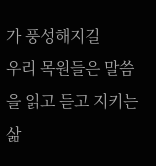가 풍성해지길
우리 목원들은 말씀을 읽고 듣고 지키는 삶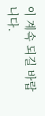이 계속 되길 바랍니다.